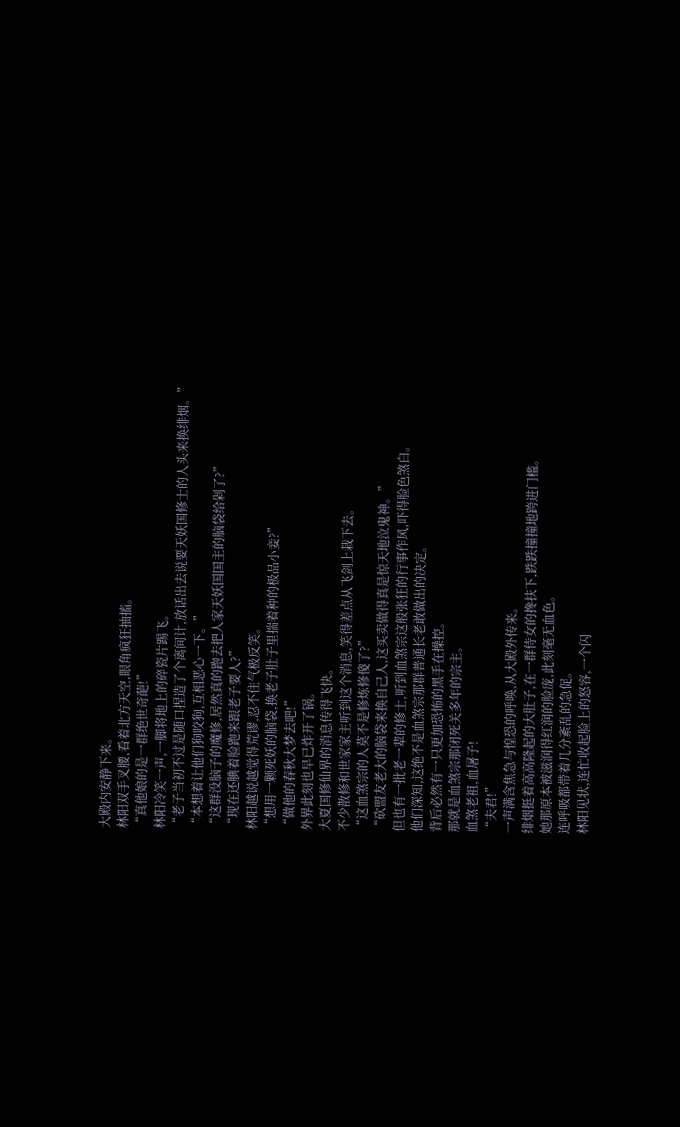大殿内安静下来。
林阳双手叉腰,看着北方天空,眼角疯狂抽搐。
“真他娘的是一群绝世奇葩!”
林阳冷笑一声,一脚将地上的碎瓷片踢飞。
“老子当初不过是随口捏造了个离间计,放话出去说要天妖国修士的人头来换绯烟。”
“本想着让他们狗咬狗,互相恶心一下。”
“这群没脑子的魔修,居然真的跑去把人家天妖国国主的脑袋给剁了?”
“现在还腆着脸跑来跟老子要人?”
林阳越说越觉得荒谬,忍不住气极反笑。
“想用一颗死妖的脑袋,换老子肚子里揣着种的极品小妾?”
“做他的春秋大梦去吧!”
外界此刻也早已炸开了锅。
大夏国修仙界的消息传得飞快。
不少散修和世家家主听到这个消息,笑得差点从飞剑上栽下去。
“这血煞宗的人莫不是修炼修傻了?”
“砍盟友老大的脑袋来换自己人,这买卖做得真是惊天地泣鬼神。”
但也有一批老一辈的修士,听到血煞宗这般张狂的行事作风,吓得脸色煞白。
他们深知,这绝不是血煞宗那群普通长老敢做出的决定。
背后必然有一只更加恐怖的黑手在操控。
那就是血煞宗那闭死关多年的宗主。
血煞老祖,血屠子!
“夫君!”
一声满含焦急与惶恐的呼唤,从大殿外传来。
绯烟挺着高高隆起的大肚子,在一群侍女的搀扶下,跌跌撞撞地跨进门槛。
她那原本被滋润得红润的脸庞,此刻毫无血色。
连呼吸都带着几分紊乱的急促。
林阳见状,连忙收起脸上的怒容,一个闪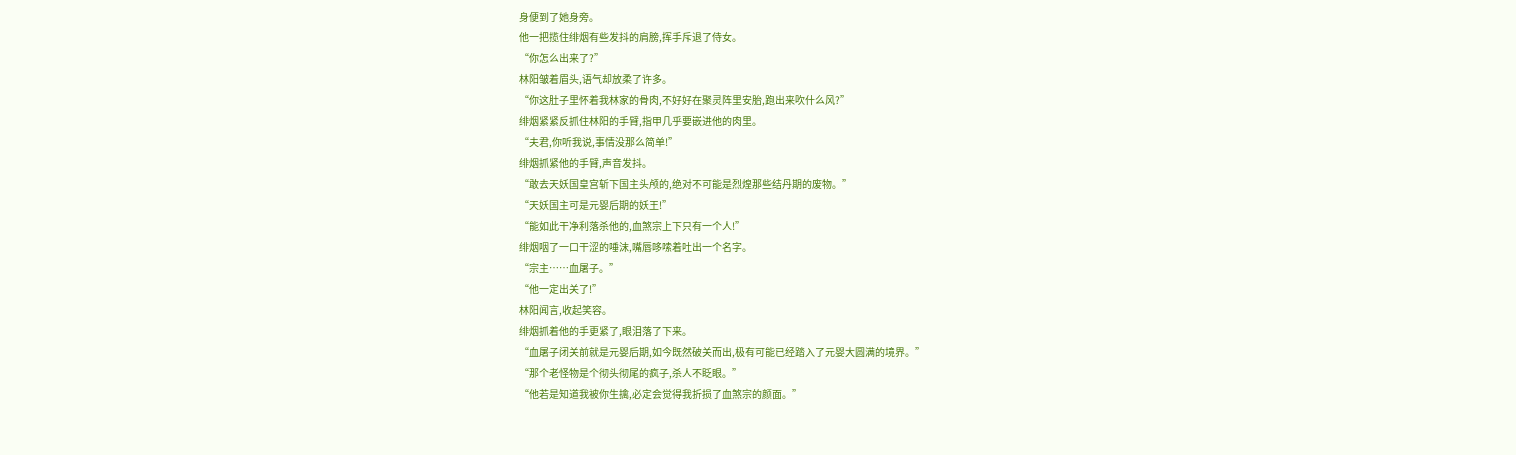身便到了她身旁。
他一把揽住绯烟有些发抖的肩膀,挥手斥退了侍女。
“你怎么出来了?”
林阳皱着眉头,语气却放柔了许多。
“你这肚子里怀着我林家的骨肉,不好好在聚灵阵里安胎,跑出来吹什么风?”
绯烟紧紧反抓住林阳的手臂,指甲几乎要嵌进他的肉里。
“夫君,你听我说,事情没那么简单!”
绯烟抓紧他的手臂,声音发抖。
“敢去天妖国皇宫斩下国主头颅的,绝对不可能是烈煌那些结丹期的废物。”
“天妖国主可是元婴后期的妖王!”
“能如此干净利落杀他的,血煞宗上下只有一个人!”
绯烟咽了一口干涩的唾沫,嘴唇哆嗦着吐出一个名字。
“宗主……血屠子。”
“他一定出关了!”
林阳闻言,收起笑容。
绯烟抓着他的手更紧了,眼泪落了下来。
“血屠子闭关前就是元婴后期,如今既然破关而出,极有可能已经踏入了元婴大圆满的境界。”
“那个老怪物是个彻头彻尾的疯子,杀人不眨眼。”
“他若是知道我被你生擒,必定会觉得我折损了血煞宗的颜面。”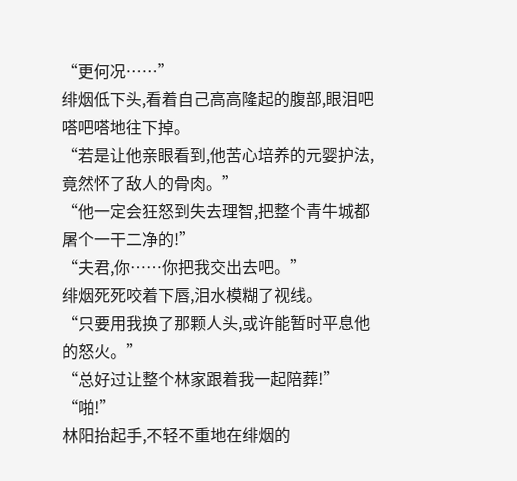“更何况……”
绯烟低下头,看着自己高高隆起的腹部,眼泪吧嗒吧嗒地往下掉。
“若是让他亲眼看到,他苦心培养的元婴护法,竟然怀了敌人的骨肉。”
“他一定会狂怒到失去理智,把整个青牛城都屠个一干二净的!”
“夫君,你……你把我交出去吧。”
绯烟死死咬着下唇,泪水模糊了视线。
“只要用我换了那颗人头,或许能暂时平息他的怒火。”
“总好过让整个林家跟着我一起陪葬!”
“啪!”
林阳抬起手,不轻不重地在绯烟的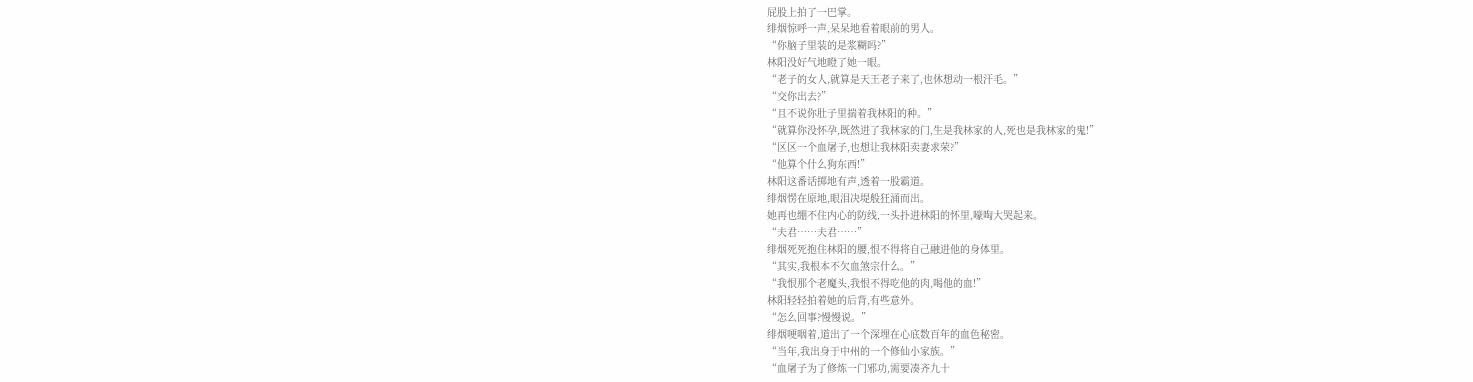屁股上拍了一巴掌。
绯烟惊呼一声,呆呆地看着眼前的男人。
“你脑子里装的是浆糊吗?”
林阳没好气地瞪了她一眼。
“老子的女人,就算是天王老子来了,也休想动一根汗毛。”
“交你出去?”
“且不说你肚子里揣着我林阳的种。”
“就算你没怀孕,既然进了我林家的门,生是我林家的人,死也是我林家的鬼!”
“区区一个血屠子,也想让我林阳卖妻求荣?”
“他算个什么狗东西!”
林阳这番话掷地有声,透着一股霸道。
绯烟愣在原地,眼泪决堤般狂涌而出。
她再也绷不住内心的防线,一头扑进林阳的怀里,嚎啕大哭起来。
“夫君……夫君……”
绯烟死死抱住林阳的腰,恨不得将自己融进他的身体里。
“其实,我根本不欠血煞宗什么。”
“我恨那个老魔头,我恨不得吃他的肉,喝他的血!”
林阳轻轻拍着她的后背,有些意外。
“怎么回事?慢慢说。”
绯烟哽咽着,道出了一个深埋在心底数百年的血色秘密。
“当年,我出身于中州的一个修仙小家族。”
“血屠子为了修炼一门邪功,需要凑齐九十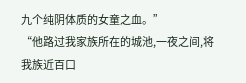九个纯阴体质的女童之血。”
“他路过我家族所在的城池,一夜之间,将我族近百口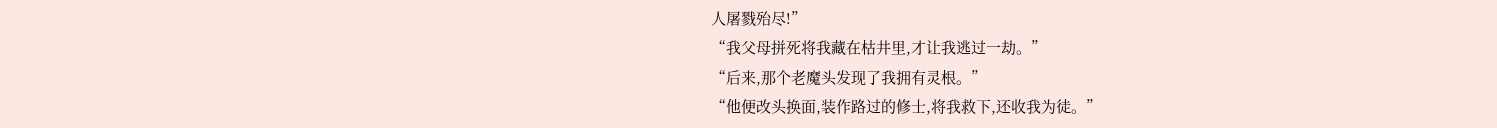人屠戮殆尽!”
“我父母拼死将我藏在枯井里,才让我逃过一劫。”
“后来,那个老魔头发现了我拥有灵根。”
“他便改头换面,装作路过的修士,将我救下,还收我为徒。”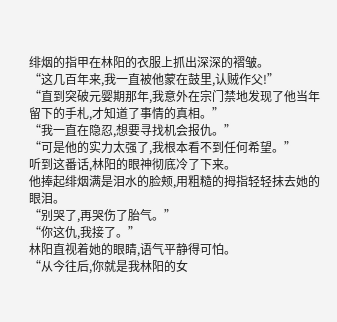绯烟的指甲在林阳的衣服上抓出深深的褶皱。
“这几百年来,我一直被他蒙在鼓里,认贼作父!”
“直到突破元婴期那年,我意外在宗门禁地发现了他当年留下的手札,才知道了事情的真相。”
“我一直在隐忍,想要寻找机会报仇。”
“可是他的实力太强了,我根本看不到任何希望。”
听到这番话,林阳的眼神彻底冷了下来。
他捧起绯烟满是泪水的脸颊,用粗糙的拇指轻轻抹去她的眼泪。
“别哭了,再哭伤了胎气。”
“你这仇,我接了。”
林阳直视着她的眼睛,语气平静得可怕。
“从今往后,你就是我林阳的女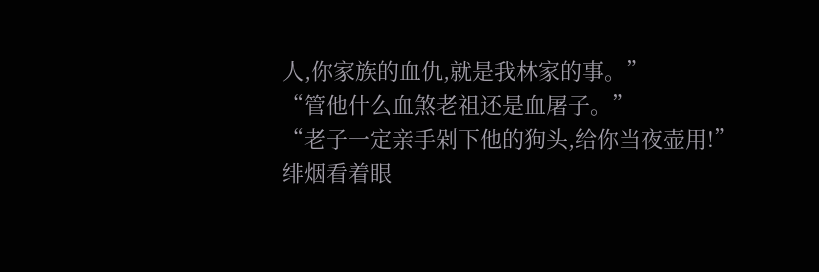人,你家族的血仇,就是我林家的事。”
“管他什么血煞老祖还是血屠子。”
“老子一定亲手剁下他的狗头,给你当夜壶用!”
绯烟看着眼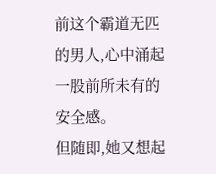前这个霸道无匹的男人,心中涌起一股前所未有的安全感。
但随即,她又想起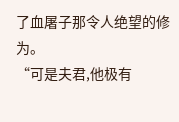了血屠子那令人绝望的修为。
“可是夫君,他极有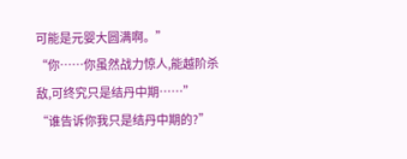可能是元婴大圆满啊。”
“你……你虽然战力惊人,能越阶杀敌,可终究只是结丹中期……”
“谁告诉你我只是结丹中期的?”